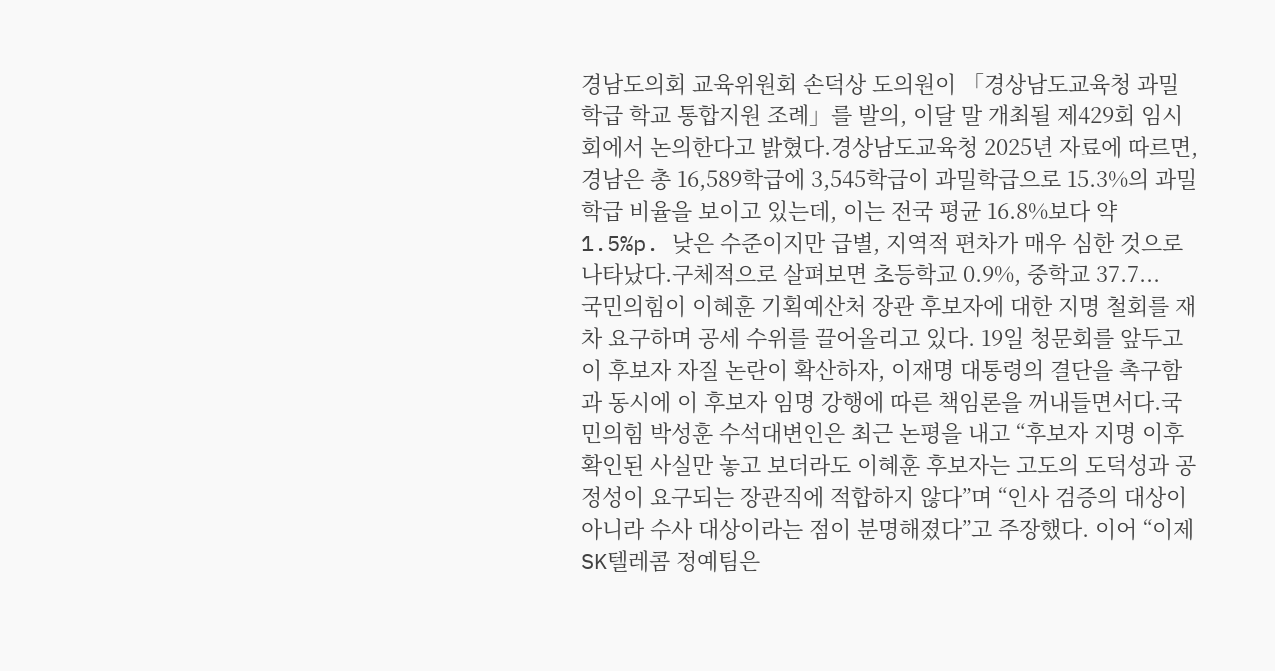경남도의회 교육위원회 손덕상 도의원이 「경상남도교육청 과밀학급 학교 통합지원 조례」를 발의, 이달 말 개최될 제429회 임시회에서 논의한다고 밝혔다.경상남도교육청 2025년 자료에 따르면, 경남은 총 16,589학급에 3,545학급이 과밀학급으로 15.3%의 과밀학급 비율을 보이고 있는데, 이는 전국 평균 16.8%보다 약 1.5%p. 낮은 수준이지만 급별, 지역적 편차가 매우 심한 것으로 나타났다.구체적으로 살펴보면 초등학교 0.9%, 중학교 37.7...
국민의힘이 이혜훈 기획예산처 장관 후보자에 대한 지명 철회를 재차 요구하며 공세 수위를 끌어올리고 있다. 19일 청문회를 앞두고 이 후보자 자질 논란이 확산하자, 이재명 대통령의 결단을 촉구함과 동시에 이 후보자 임명 강행에 따른 책임론을 꺼내들면서다.국민의힘 박성훈 수석대변인은 최근 논평을 내고 “후보자 지명 이후 확인된 사실만 놓고 보더라도 이혜훈 후보자는 고도의 도덕성과 공정성이 요구되는 장관직에 적합하지 않다”며 “인사 검증의 대상이 아니라 수사 대상이라는 점이 분명해졌다”고 주장했다. 이어 “이제
SK텔레콤 정예팀은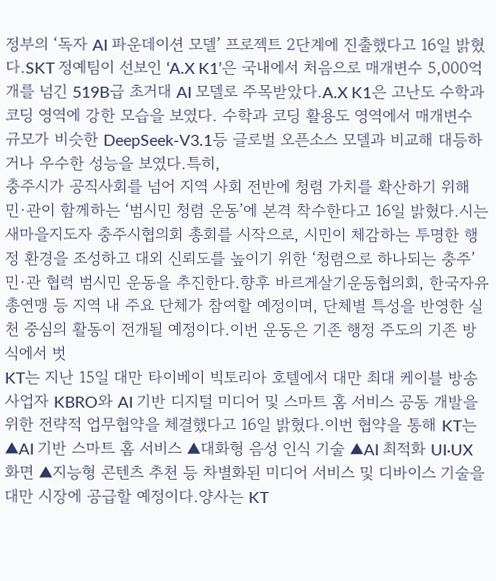정부의 ‘독자 AI 파운데이션 모델’ 프로젝트 2단계에 진출했다고 16일 밝혔다.SKT 정예팀이 선보인 ‘A.X K1’은 국내에서 처음으로 매개변수 5,000억개를 넘긴 519B급 초거대 AI 모델로 주목받았다.A.X K1은 고난도 수학과 코딩 영역에 강한 모습을 보였다. 수학과 코딩 활용도 영역에서 매개변수 규모가 비슷한 DeepSeek-V3.1등 글로벌 오픈소스 모델과 비교해 대등하거나 우수한 성능을 보였다.특히,
충주시가 공직사회를 넘어 지역 사회 전반에 청렴 가치를 확산하기 위해 민·관이 함께하는 ‘범시민 청렴 운동’에 본격 착수한다고 16일 밝혔다.시는 새마을지도자 충주시협의회 총회를 시작으로, 시민이 체감하는 투명한 행정 환경을 조성하고 대외 신뢰도를 높이기 위한 ‘청렴으로 하나되는 충주’ 민·관 협력 범시민 운동을 추진한다.향후 바르게살기운동협의회, 한국자유총연맹 등 지역 내 주요 단체가 참여할 예정이며, 단체별 특성을 반영한 실천 중심의 활동이 전개될 예정이다.이번 운동은 기존 행정 주도의 기존 방식에서 벗
KT는 지난 15일 대만 타이베이 빅토리아 호텔에서 대만 최대 케이블 방송 사업자 KBRO와 AI 기반 디지털 미디어 및 스마트 홈 서비스 공동 개발을 위한 전략적 업무협약을 체결했다고 16일 밝혔다.이번 협약을 통해 KT는 ▲AI 기반 스마트 홈 서비스 ▲대화형 음성 인식 기술 ▲AI 최적화 UI·UX 화면 ▲지능형 콘텐츠 추천 등 차별화된 미디어 서비스 및 디바이스 기술을 대만 시장에 공급할 예정이다.양사는 KT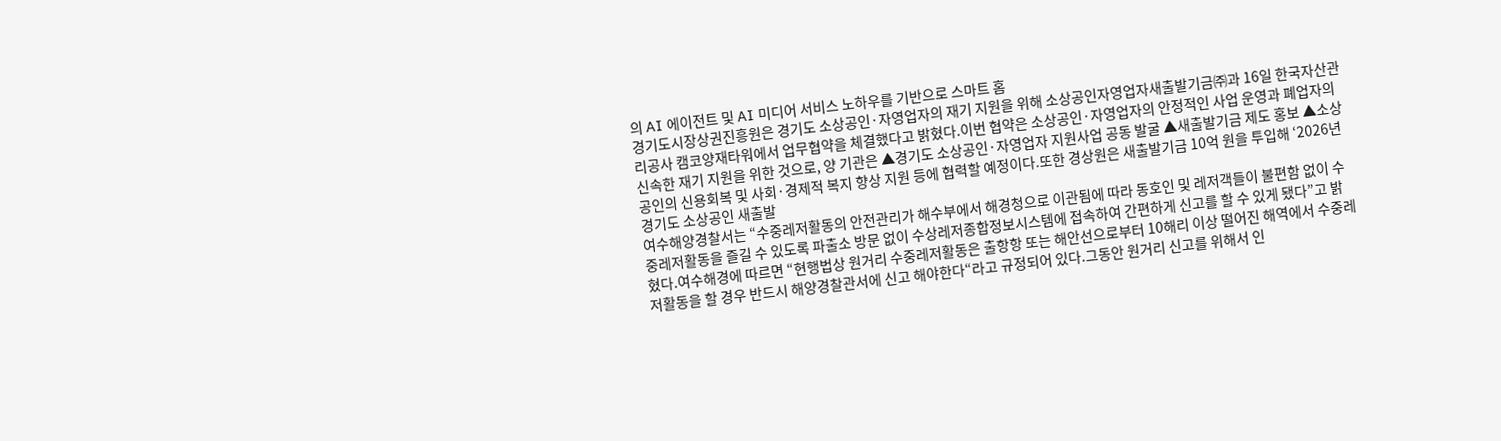의 AI 에이전트 및 AI 미디어 서비스 노하우를 기반으로 스마트 홈
경기도시장상권진흥원은 경기도 소상공인·자영업자의 재기 지원을 위해 소상공인자영업자새출발기금㈜과 16일 한국자산관리공사 캠코양재타워에서 업무협약을 체결했다고 밝혔다.이번 협약은 소상공인·자영업자의 안정적인 사업 운영과 폐업자의 신속한 재기 지원을 위한 것으로, 양 기관은 ▲경기도 소상공인·자영업자 지원사업 공동 발굴 ▲새출발기금 제도 홍보 ▲소상공인의 신용회복 및 사회·경제적 복지 향상 지원 등에 협력할 예정이다.또한 경상원은 새출발기금 10억 원을 투입해 ‘2026년 경기도 소상공인 새출발
여수해양경찰서는 “수중레저활동의 안전관리가 해수부에서 해경청으로 이관됨에 따라 동호인 및 레저객들이 불편함 없이 수중레저활동을 즐길 수 있도록 파출소 방문 없이 수상레저종합정보시스템에 접속하여 간편하게 신고를 할 수 있게 됐다”고 밝혔다.여수해경에 따르면 “현행법상 원거리 수중레저활동은 출항항 또는 해안선으로부터 10해리 이상 떨어진 해역에서 수중레저활동을 할 경우 반드시 해양경찰관서에 신고 해야한다“라고 규정되어 있다.그동안 원거리 신고를 위해서 인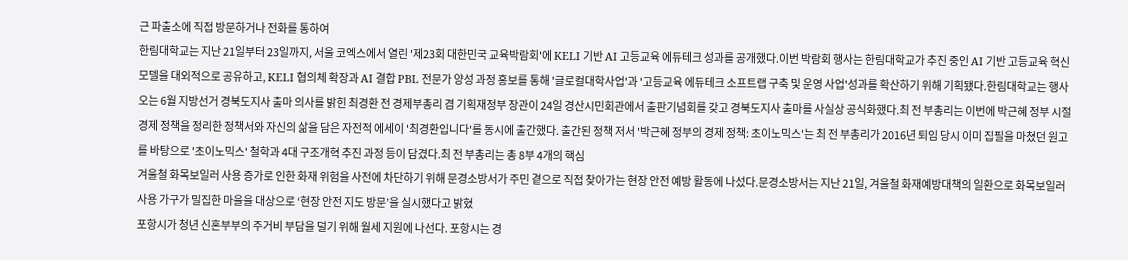근 파출소에 직접 방문하거나 전화를 통하여
한림대학교는 지난 21일부터 23일까지, 서울 코엑스에서 열린 '제23회 대한민국 교육박람회'에 KELI 기반 AI 고등교육 에듀테크 성과를 공개했다.이번 박람회 행사는 한림대학교가 추진 중인 AI 기반 고등교육 혁신 모델을 대외적으로 공유하고, KELI 협의체 확장과 AI 결합 PBL 전문가 양성 과정 홍보를 통해 '글로컬대학사업'과 '고등교육 에듀테크 소프트랩 구축 및 운영 사업'성과를 확산하기 위해 기획됐다.한림대학교는 행사
오는 6월 지방선거 경북도지사 출마 의사를 밝힌 최경환 전 경제부총리 겸 기획재정부 장관이 24일 경산시민회관에서 출판기념회를 갖고 경북도지사 출마를 사실상 공식화했다.최 전 부총리는 이번에 박근혜 정부 시절 경제 정책을 정리한 정책서와 자신의 삶을 담은 자전적 에세이 '최경환입니다'를 동시에 출간했다. 출간된 정책 저서 '박근혜 정부의 경제 정책: 초이노믹스'는 최 전 부총리가 2016년 퇴임 당시 이미 집필을 마쳤던 원고를 바탕으로 '초이노믹스' 철학과 4대 구조개혁 추진 과정 등이 담겼다.최 전 부총리는 총 8부 4개의 핵심
겨울철 화목보일러 사용 증가로 인한 화재 위험을 사전에 차단하기 위해 문경소방서가 주민 곁으로 직접 찾아가는 현장 안전 예방 활동에 나섰다.문경소방서는 지난 21일, 겨울철 화재예방대책의 일환으로 화목보일러 사용 가구가 밀집한 마을을 대상으로 ‘현장 안전 지도 방문’을 실시했다고 밝혔
포항시가 청년 신혼부부의 주거비 부담을 덜기 위해 월세 지원에 나선다. 포항시는 경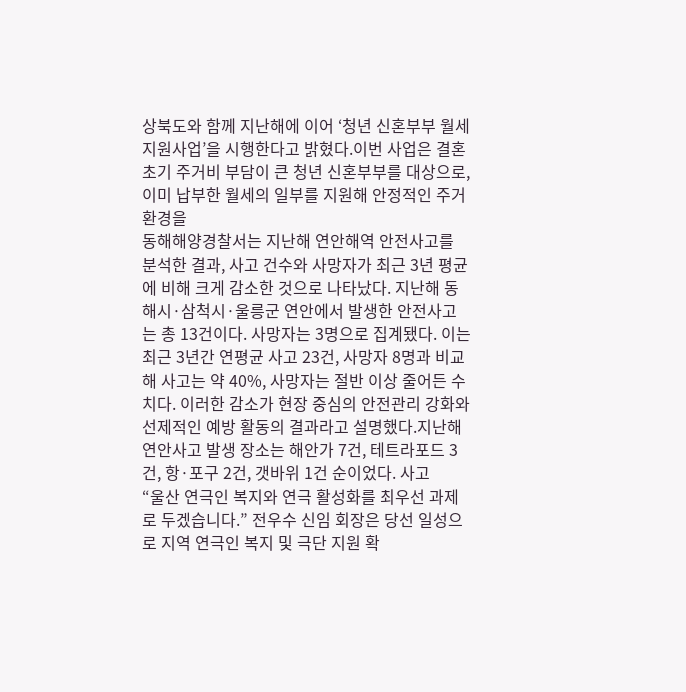상북도와 함께 지난해에 이어 ‘청년 신혼부부 월세 지원사업’을 시행한다고 밝혔다.이번 사업은 결혼 초기 주거비 부담이 큰 청년 신혼부부를 대상으로, 이미 납부한 월세의 일부를 지원해 안정적인 주거환경을
동해해양경찰서는 지난해 연안해역 안전사고를 분석한 결과, 사고 건수와 사망자가 최근 3년 평균에 비해 크게 감소한 것으로 나타났다. 지난해 동해시·삼척시·울릉군 연안에서 발생한 안전사고는 총 13건이다. 사망자는 3명으로 집계됐다. 이는 최근 3년간 연평균 사고 23건, 사망자 8명과 비교해 사고는 약 40%, 사망자는 절반 이상 줄어든 수치다. 이러한 감소가 현장 중심의 안전관리 강화와 선제적인 예방 활동의 결과라고 설명했다.지난해 연안사고 발생 장소는 해안가 7건, 테트라포드 3건, 항·포구 2건, 갯바위 1건 순이었다. 사고
“울산 연극인 복지와 연극 활성화를 최우선 과제로 두겠습니다.” 전우수 신임 회장은 당선 일성으로 지역 연극인 복지 및 극단 지원 확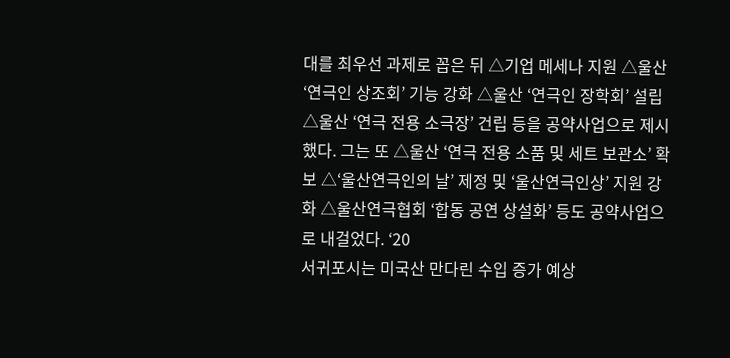대를 최우선 과제로 꼽은 뒤 △기업 메세나 지원 △울산 ‘연극인 상조회’ 기능 강화 △울산 ‘연극인 장학회’ 설립 △울산 ‘연극 전용 소극장’ 건립 등을 공약사업으로 제시했다. 그는 또 △울산 ‘연극 전용 소품 및 세트 보관소’ 확보 △‘울산연극인의 날’ 제정 및 ‘울산연극인상’ 지원 강화 △울산연극협회 ‘합동 공연 상설화’ 등도 공약사업으로 내걸었다. ‘20
서귀포시는 미국산 만다린 수입 증가 예상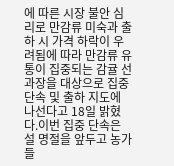에 따른 시장 불안 심리로 만감류 미숙과 출하 시 가격 하락이 우려됨에 따라 만감류 유통이 집중되는 감귤 선과장을 대상으로 집중 단속 및 출하 지도에 나선다고 18일 밝혔다.이번 집중 단속은 설 명절을 앞두고 농가들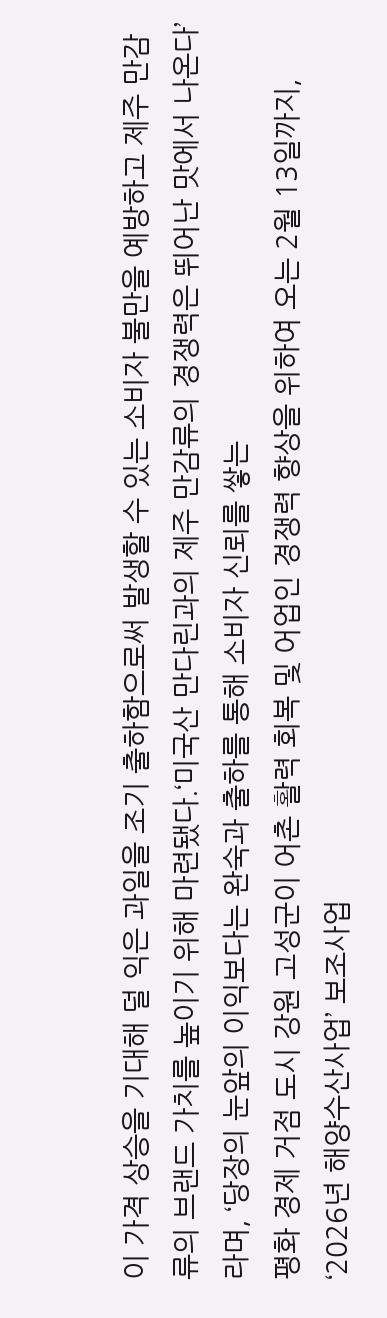이 가격 상승을 기대해 덜 익은 과일을 조기 출하함으로써 발생할 수 있는 소비자 불만을 예방하고 제주 만감류의 브랜드 가치를 높이기 위해 마련됐다.‘미국산 만다린과의 제주 만감류의 경쟁력은 뛰어난 맛에서 나온다’라며, ‘당장의 눈앞의 이익보다는 완숙과 출하를 통해 소비자 신뢰를 쌓는
평화 경제 거점 도시 강원 고성군이 어촌 활력 회복 및 어업인 경쟁력 향상을 위하여 오는 2월 13일까지, ‘2026년 해양수산사업’ 보조사업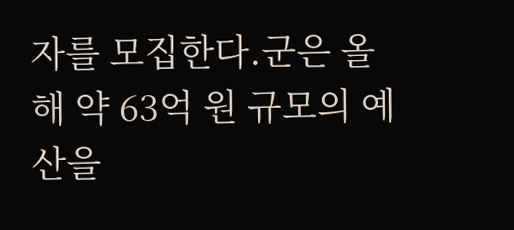자를 모집한다.군은 올해 약 63억 원 규모의 예산을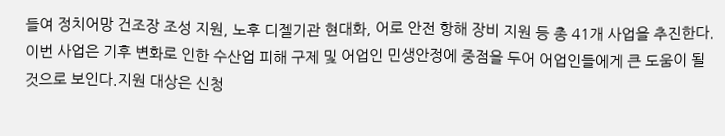들여 정치어망 건조장 조성 지원, 노후 디젤기관 현대화, 어로 안전 항해 장비 지원 등 총 41개 사업을 추진한다. 이번 사업은 기후 변화로 인한 수산업 피해 구제 및 어업인 민생안정에 중점을 두어 어업인들에게 큰 도움이 될 것으로 보인다.지원 대상은 신청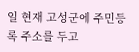일 현재 고성군에 주민등록 주소를 두고